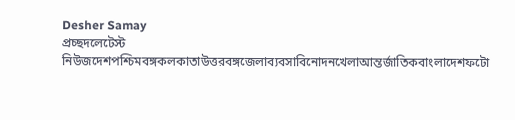Desher Samay
প্রচ্ছদলেটেস্ট নিউজদেশপশ্চিমবঙ্গকলকাতাউত্তরবঙ্গজেলাব্যবসাবিনোদনখেলাআন্তর্জাতিকবাংলাদেশফটো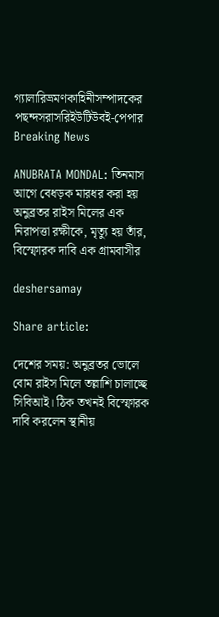গ্যালারিভ্রমণকাহিনীসম্পাদকের পছন্দসরাসরিইউটিউবই-পেপার
Breaking News

ANUBRATA MONDAL: তিনমাস আগে বেধড়ক মারধর করা হয় অনুব্রতর রাইস মিলের এক নিরাপত্তা রক্ষীকে, মৃত্যু হয় তাঁর, বিস্ফোরক দাবি এক গ্রামবাসীর

deshersamay

Share article:

দেশের সময়: অনুব্রতর ভোলে বোম রাইস মিলে তল্লাশি চালাচ্ছে সিবিআই। ঠিক তখনই বিস্ফোরক দাবি করলেন স্থানীয়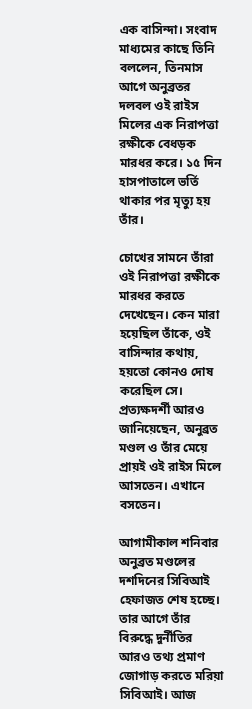এক বাসিন্দা। সংবাদ মাধ্যমের কাছে তিনি বললেন, তিনমাস আগে অনুব্রতর দলবল ওই রাইস মিলের এক নিরাপত্তা রক্ষীকে বেধড়ক মারধর করে। ১৫ দিন হাসপাতালে ভর্তি থাকার পর মৃত্যু হয় তাঁর।

চোখের সামনে তাঁরা ওই নিরাপত্তা রক্ষীকে মারধর করতে দেখেছেন। কেন মারা হয়েছিল তাঁকে, ওই বাসিন্দার কথায়, হয়তো কোনও দোষ করেছিল সে। প্রত্যক্ষদর্শী আরও জানিয়েছেন, অনুব্রত মণ্ডল ও তাঁর মেয়ে প্রায়ই ওই রাইস মিলে আসতেন। এখানে বসতেন।

আগামীকাল শনিবার অনুব্রত মণ্ডলের দশদিনের সিবিআই হেফাজত শেষ হচ্ছে। তার আগে তাঁর বিরুদ্ধে দুর্নীতির আরও তথ্য প্রমাণ জোগাড় করতে মরিয়া সিবিআই। আজ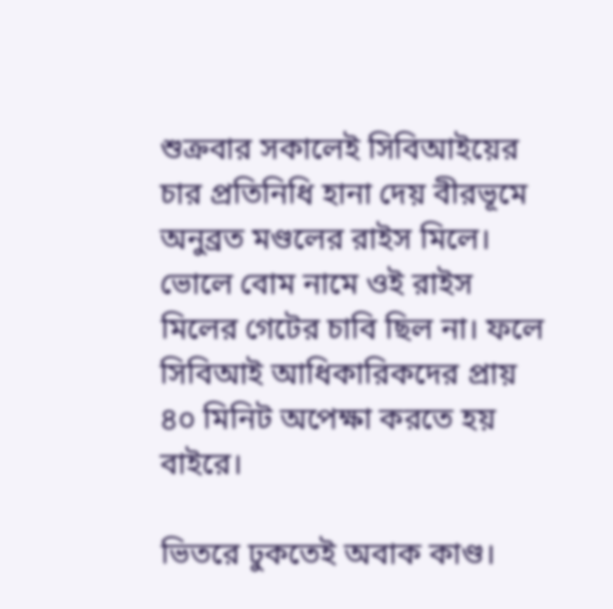শুক্রবার সকালেই সিবিআইয়ের চার প্রতিনিধি হানা দেয় বীরভূমে অনুব্রত মণ্ডলের রাইস মিলে। ভোলে বোম নামে ওই রাইস মিলের গেটের চাবি ছিল না। ফলে সিবিআই আধিকারিকদের প্রায় ৪০ মিনিট অপেক্ষা করতে হয় বাইরে।

ভিতরে ঢুকতেই অবাক কাণ্ড।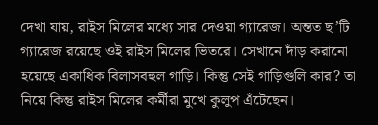দেখা যায়, রাইস মিলের মধ্যে সার দেওয়া গ্যারেজ। অন্তত ছ’টি গ্যারেজ রয়েছে ওই রাইস মিলের ভিতরে। সেখানে দাঁড় করানো হয়েছে একাধিক বিলাসবহুল গাড়ি। কিন্তু সেই গাড়িগুলি কার? তা নিয়ে কিন্তু রাইস মিলের কর্মীরা মুখে কুলুপ এঁটেছেন।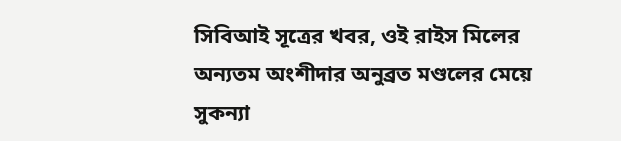সিবিআই সূত্রের খবর, ওই রাইস মিলের অন্যতম অংশীদার অনুব্রত মণ্ডলের মেয়ে সুকন্যা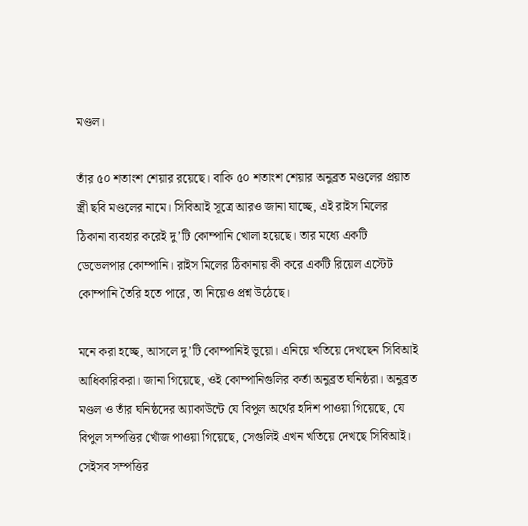মণ্ডল।

তাঁর ৫০ শতাংশ শেয়ার রয়েছে। বাকি ৫০ শতাংশ শেয়ার অনুব্রত মণ্ডলের প্রয়াত স্ত্রী ছবি মণ্ডলের নামে। সিবিআই সূত্রে আরও জানা যাচ্ছে, এই রাইস মিলের ঠিকানা ব্যবহার করেই দু’টি কোম্পানি খোলা হয়েছে। তার মধ্যে একটি ডেভেলপার কোম্পানি। রাইস মিলের ঠিকানায় কী করে একটি রিয়েল এস্টেট কোম্পানি তৈরি হতে পারে, তা নিয়েও প্রশ্ন উঠেছে।

মনে করা হচ্ছে, আসলে দু’টি কোম্পানিই ভুয়ো। এনিয়ে খতিয়ে দেখছেন সিবিআই আধিকারিকরা। জানা গিয়েছে, ওই কোম্পানিগুলির কর্তা অনুব্রত ঘনিষ্ঠরা। অনুব্রত মণ্ডল ও তাঁর ঘনিষ্ঠদের অ্যাকাউন্টে যে বিপুল অর্থের হদিশ পাওয়া গিয়েছে, যে বিপুল সম্পত্তির খোঁজ পাওয়া গিয়েছে, সেগুলিই এখন খতিয়ে দেখছে সিবিআই। সেইসব সম্পত্তির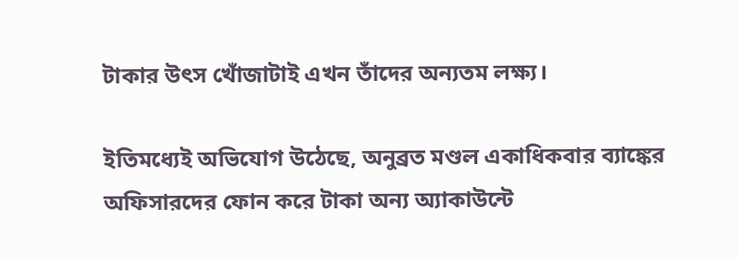টাকার উৎস খোঁজাটাই এখন তাঁদের অন্যতম লক্ষ্য।

ইতিমধ্যেই অভিযোগ উঠেছে, অনুব্রত মণ্ডল একাধিকবার ব্যাঙ্কের অফিসারদের ফোন করে টাকা অন্য অ্যাকাউন্টে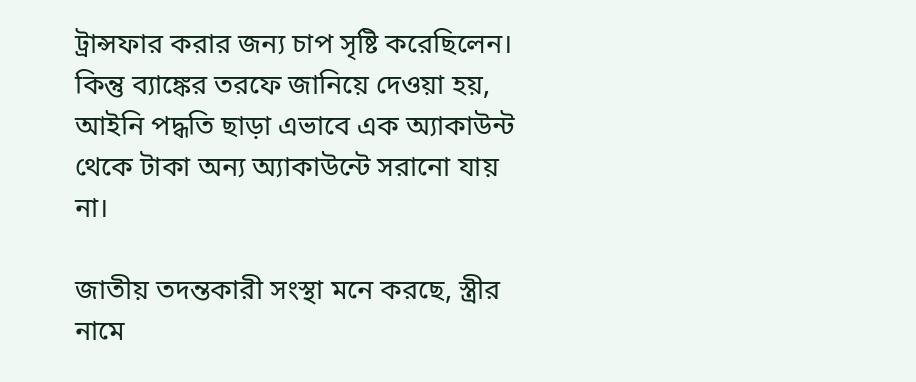ট্রান্সফার করার জন্য চাপ সৃষ্টি করেছিলেন। কিন্তু ব্যাঙ্কের তরফে জানিয়ে দেওয়া হয়, আইনি পদ্ধতি ছাড়া এভাবে এক অ্যাকাউন্ট থেকে টাকা অন্য অ্যাকাউন্টে সরানো যায় না।

জাতীয় তদন্তকারী সংস্থা মনে করছে, স্ত্রীর নামে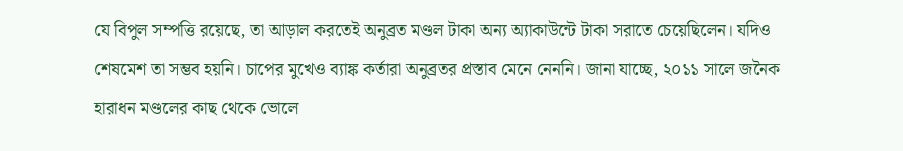যে বিপুল সম্পত্তি রয়েছে, তা আড়াল করতেই অনুব্রত মণ্ডল টাকা অন্য অ্যাকাউন্টে টাকা সরাতে চেয়েছিলেন। যদিও শেষমেশ তা সম্ভব হয়নি। চাপের মুখেও ব্যাঙ্ক কর্তারা অনুব্রতর প্রস্তাব মেনে নেননি। জানা যাচ্ছে, ২০১১ সালে জনৈক হারাধন মণ্ডলের কাছ থেকে ভোলে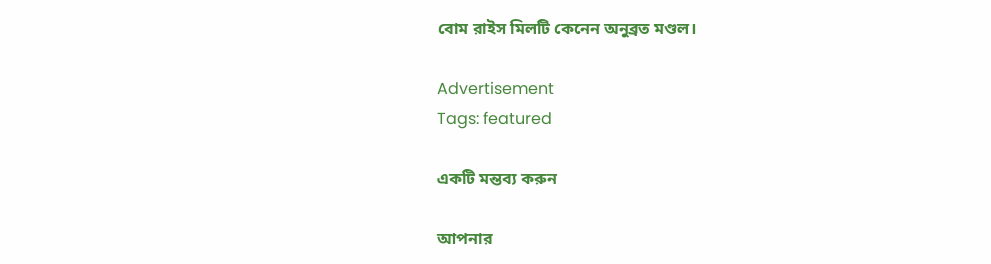বোম রাইস মিলটি কেনেন অনুব্রত মণ্ডল।

Advertisement
Tags: featured

একটি মন্তব্য করুন

আপনার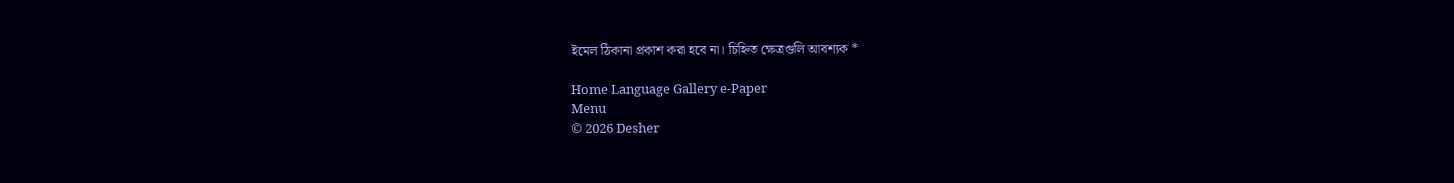ইমেল ঠিকানা প্রকাশ করা হবে না। চিহ্নিত ক্ষেত্রগুলি আবশ্যক *

Home Language Gallery e-Paper
Menu
© 2026 Desher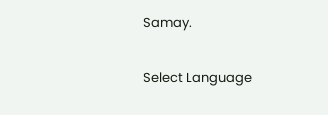Samay.

Select Language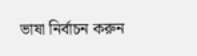ভাষা নির্বাচন করুন